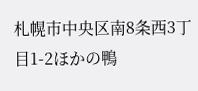札幌市中央区南8条西3丁目1-2ほかの鴨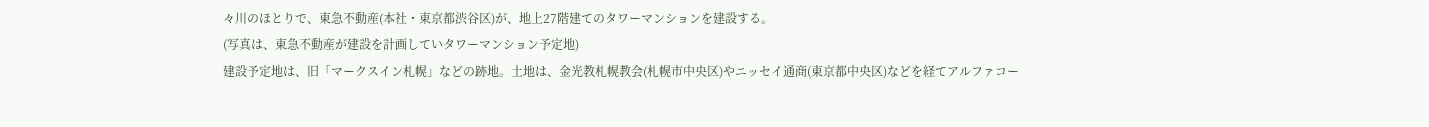々川のほとりで、東急不動産(本社・東京都渋谷区)が、地上27階建てのタワーマンションを建設する。
(写真は、東急不動産が建設を計画していタワーマンション予定地)
建設予定地は、旧「マークスイン札幌」などの跡地。土地は、金光教札幌教会(札幌市中央区)やニッセイ通商(東京都中央区)などを経てアルファコー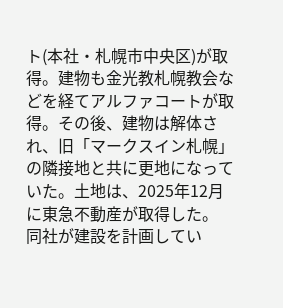ト(本社・札幌市中央区)が取得。建物も金光教札幌教会などを経てアルファコートが取得。その後、建物は解体され、旧「マークスイン札幌」の隣接地と共に更地になっていた。土地は、2025年12月に東急不動産が取得した。
同社が建設を計画してい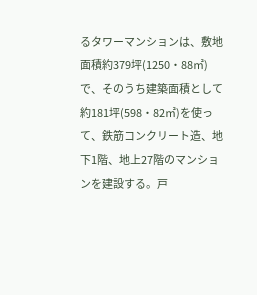るタワーマンションは、敷地面積約379坪(1250・88㎡)で、そのうち建築面積として約181坪(598・82㎡)を使って、鉄筋コンクリート造、地下1階、地上27階のマンションを建設する。戸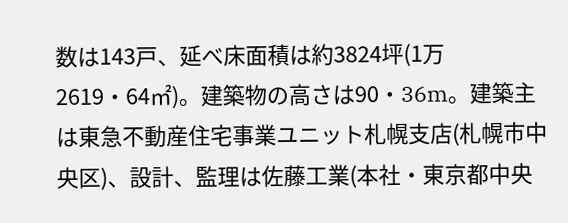数は143戸、延べ床面積は約3824坪(1万2619・64㎡)。建築物の高さは90・36m。建築主は東急不動産住宅事業ユニット札幌支店(札幌市中央区)、設計、監理は佐藤工業(本社・東京都中央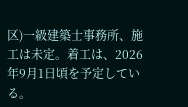区)一級建築士事務所、施工は未定。着工は、2026年9月1日頃を予定している。